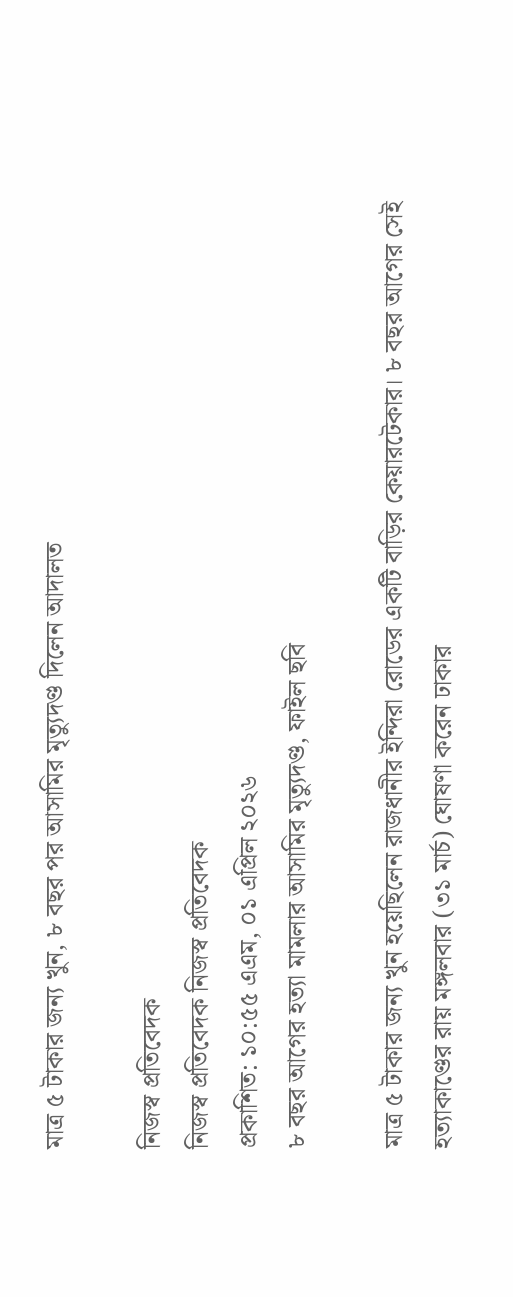মাত্র ৫ টাকার জন্য খুন, ৮ বছর পর আসামির মৃত্যুদণ্ড দিলেন আদালত

নিজস্ব প্রতিবেদক
নিজস্ব প্রতিবেদক নিজস্ব প্রতিবেদক
প্রকাশিত: ১০:৫৫ এএম, ০১ এপ্রিল ২০২৬
৮ বছর আগের হত্যা মামলার আসামির মৃত্যুদণ্ড, ফাইল ছবি

মাত্র ৫ টাকার জন্য খুন হয়েছিলেন রাজধানীর ইন্দিরা রোডের একটি বাড়ির কেয়ারটেকার। ৮ বছর আগের সেই হত্যাকাণ্ডের রায় মঙ্গলবার (৩১ মার্চ) ঘোষণা করেন ঢাকার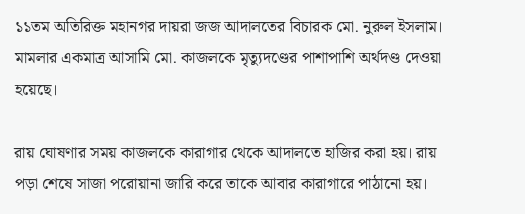১১তম অতিরিক্ত মহানগর দায়রা জজ আদালতের বিচারক মো. নুরুল ইসলাম। মামলার একমাত্র আসামি মো. কাজলকে মৃত্যুদণ্ডের পাশাপাশি অর্থদণ্ড দেওয়া হয়েছে।

রায় ঘোষণার সময় কাজলকে কারাগার থেকে আদালতে হাজির করা হয়। রায় পড়া শেষে সাজা পরোয়ানা জারি করে তাকে আবার কারাগারে পাঠানো হয়।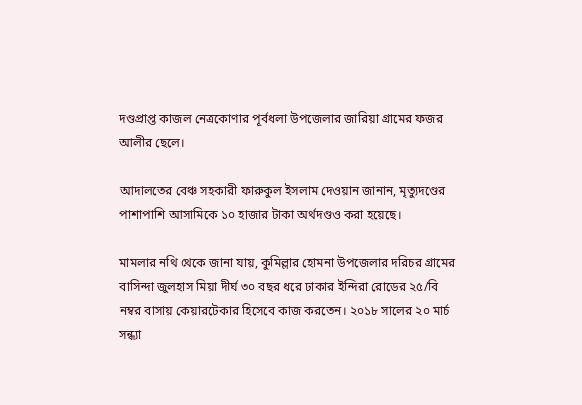দণ্ডপ্রাপ্ত কাজল নেত্রকোণার পূর্বধলা উপজেলার জারিয়া গ্রামের ফজর আলীর ছেলে।

আদালতের বেঞ্চ সহকারী ফারুকুল ইসলাম দেওয়ান জানান, মৃত্যুদণ্ডের পাশাপাশি আসামিকে ১০ হাজার টাকা অর্থদণ্ডও করা হয়েছে।

মামলার নথি থেকে জানা যায়, কুমিল্লার হোমনা উপজেলার দরিচর গ্রামের বাসিন্দা জুলহাস মিয়া দীর্ঘ ৩০ বছর ধরে ঢাকার ইন্দিরা রোডের ২৫/বি নম্বর বাসায় কেয়ারটেকার হিসেবে কাজ করতেন। ২০১৮ সালের ২০ মার্চ সন্ধ্যা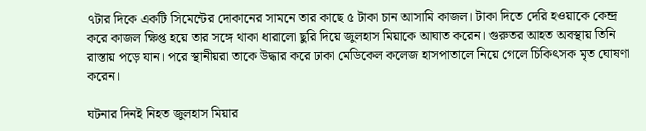৭টার দিকে একটি সিমেন্টের দোকানের সামনে তার কাছে ৫ টাকা চান আসামি কাজল। টাকা দিতে দেরি হওয়াকে কেন্দ্র করে কাজল ক্ষিপ্ত হয়ে তার সঙ্গে থাকা ধারালো ছুরি দিয়ে জুলহাস মিয়াকে আঘাত করেন। গুরুতর আহত অবস্থায় তিনি রাস্তায় পড়ে যান। পরে স্থানীয়রা তাকে উদ্ধার করে ঢাকা মেডিকেল কলেজ হাসপাতালে নিয়ে গেলে চিকিৎসক মৃত ঘোষণা করেন।

ঘটনার দিনই নিহত জুলহাস মিয়ার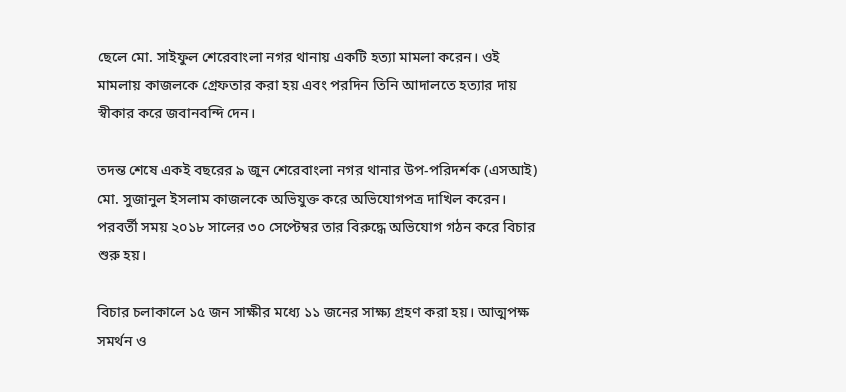ছেলে মো. সাইফুল শেরেবাংলা নগর থানায় একটি হত্যা মামলা করেন। ওই মামলায় কাজলকে গ্রেফতার করা হয় এবং পরদিন তিনি আদালতে হত্যার দায় স্বীকার করে জবানবন্দি দেন।

তদন্ত শেষে একই বছরের ৯ জুন শেরেবাংলা নগর থানার উপ-পরিদর্শক (এসআই) মো. সুজানুল ইসলাম কাজলকে অভিযুক্ত করে অভিযোগপত্র দাখিল করেন। পরবর্তী সময় ২০১৮ সালের ৩০ সেপ্টেম্বর তার বিরুদ্ধে অভিযোগ গঠন করে বিচার শুরু হয়।

বিচার চলাকালে ১৫ জন সাক্ষীর মধ্যে ১১ জনের সাক্ষ্য গ্রহণ করা হয়। আত্মপক্ষ সমর্থন ও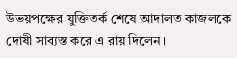উভয়পক্ষের যুক্তিতর্ক শেষে আদালত কাজলকে দোষী সাব্যস্ত করে এ রায় দিলেন।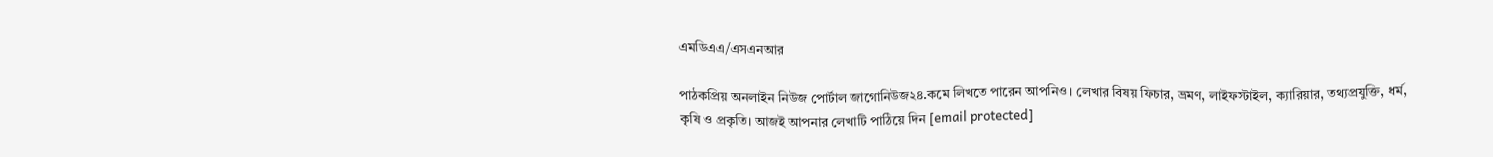এমডিএএ/এসএনআর

পাঠকপ্রিয় অনলাইন নিউজ পোর্টাল জাগোনিউজ২৪.কমে লিখতে পারেন আপনিও। লেখার বিষয় ফিচার, ভ্রমণ, লাইফস্টাইল, ক্যারিয়ার, তথ্যপ্রযুক্তি, ধর্ম, কৃষি ও প্রকৃতি। আজই আপনার লেখাটি পাঠিয়ে দিন [email protected]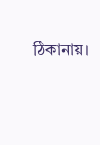ঠিকানায়।